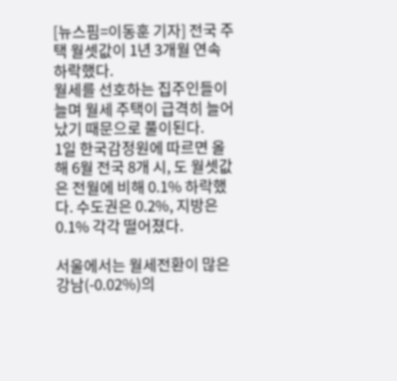[뉴스핌=이동훈 기자] 전국 주택 월셋값이 1년 3개월 연속 하락했다.
월세를 선호하는 집주인들이 늘며 월세 주택이 급격히 늘어났기 때문으로 풀이된다.
1일 한국감정원에 따르면 올해 6월 전국 8개 시, 도 월셋값은 전월에 비해 0.1% 하락했다. 수도권은 0.2%, 지방은 0.1% 각각 떨어졌다.

서울에서는 월세전환이 많은 강남(-0.02%)의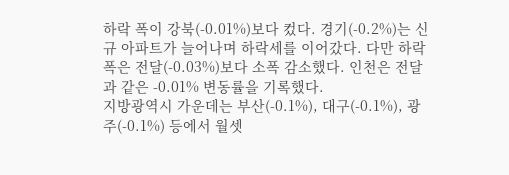하락 폭이 강북(-0.01%)보다 컸다. 경기(-0.2%)는 신규 아파트가 늘어나며 하락세를 이어갔다. 다만 하락 폭은 전달(-0.03%)보다 소폭 감소했다. 인천은 전달과 같은 -0.01% 변동률을 기록했다.
지방광역시 가운데는 부산(-0.1%), 대구(-0.1%), 광주(-0.1%) 등에서 월셋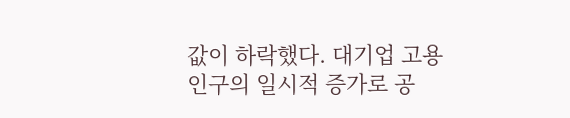값이 하락했다. 대기업 고용인구의 일시적 증가로 공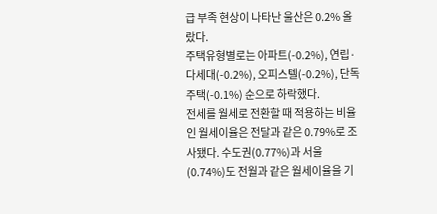급 부족 현상이 나타난 울산은 0.2% 올랐다.
주택유형별로는 아파트(-0.2%), 연립·다세대(-0.2%), 오피스텔(-0.2%), 단독주택(-0.1%) 순으로 하락했다.
전세를 월세로 전환할 때 적용하는 비율인 월세이율은 전달과 같은 0.79%로 조사됐다. 수도권(0.77%)과 서울(0.74%)도 전월과 같은 월세이율을 기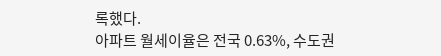록했다.
아파트 월세이율은 전국 0.63%, 수도권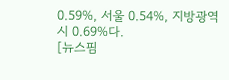0.59%, 서울 0.54%, 지방광역시 0.69%다.
[뉴스핌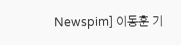Newspim] 이동훈 기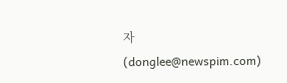자 (donglee@newspim.com)